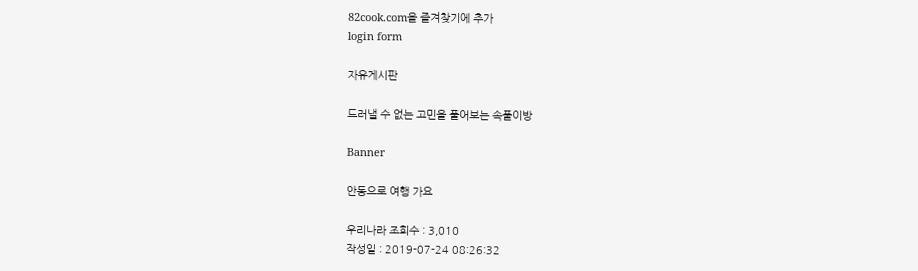82cook.com을 즐겨찾기에 추가
login form

자유게시판

드러낼 수 없는 고민을 풀어보는 속풀이방

Banner

안동으로 여행 가요

우리나라 조회수 : 3,010
작성일 : 2019-07-24 08:26:32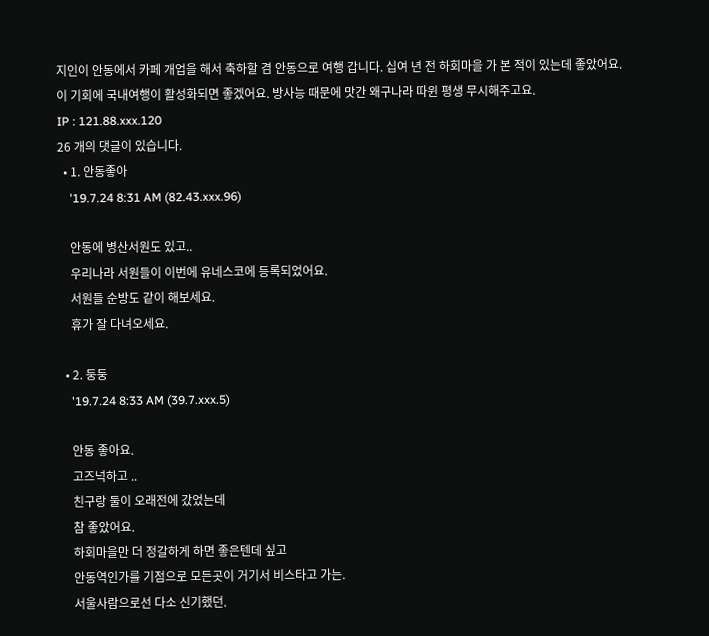지인이 안동에서 카페 개업을 해서 축하할 겸 안동으로 여행 갑니다. 십여 년 전 하회마을 가 본 적이 있는데 좋았어요.
이 기회에 국내여행이 활성화되면 좋겠어요. 방사능 때문에 맛간 왜구나라 따윈 평생 무시해주고요.
IP : 121.88.xxx.120
26 개의 댓글이 있습니다.
  • 1. 안동좋아
    '19.7.24 8:31 AM (82.43.xxx.96)

    안동에 병산서원도 있고..
    우리나라 서원들이 이번에 유네스코에 등록되었어요.
    서원들 순방도 같이 해보세요.
    휴가 잘 다녀오세요.

  • 2. 둥둥
    '19.7.24 8:33 AM (39.7.xxx.5)

    안동 좋아요.
    고즈넉하고 ..
    친구랑 둘이 오래전에 갔었는데
    참 좋았어요.
    하회마을만 더 정갈하게 하면 좋은텐데 싶고
    안동역인가를 기점으로 모든곳이 거기서 비스타고 가는.
    서울사람으로선 다소 신기했던.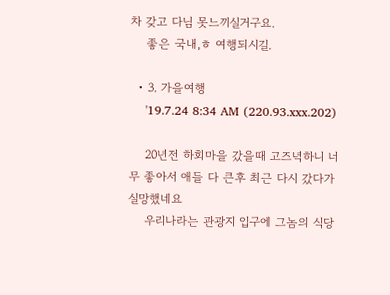차 갖고 다님 못느끼실거구요.
    좋은 국내,ㅎ 여행되시길.

  • 3. 가을여행
    '19.7.24 8:34 AM (220.93.xxx.202)

    20년전 하회마을 갔을때 고즈녁하니 너무 좋아서 애들 다 큰후 최근 다시 갔다가 실망했네요
    우리나라는 관광지 입구에 그놈의 식당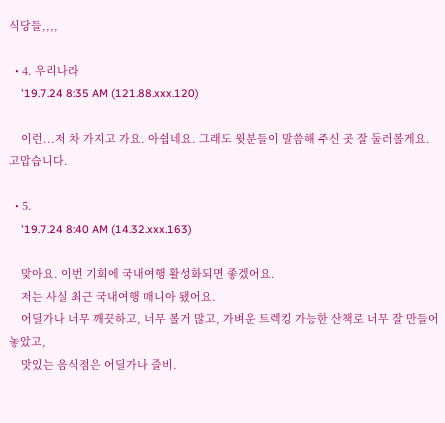식당들,,,,

  • 4. 우리나라
    '19.7.24 8:35 AM (121.88.xxx.120)

    이런...저 차 가지고 가요. 아쉽네요. 그래도 윗분들이 말씀해 주신 곳 잘 둘러볼게요. 고맙습니다.

  • 5.
    '19.7.24 8:40 AM (14.32.xxx.163)

    맞아요. 이번 기회에 국내여행 활성화되면 좋겠어요.
    저는 사실 최근 국내여행 매니아 됐어요.
    어딜가나 너무 깨끗하고, 너무 볼거 많고, 가벼운 트렉킹 가능한 산책로 너무 잘 만들어 놓았고,
    맛있는 음식점은 어딜가나 즐비.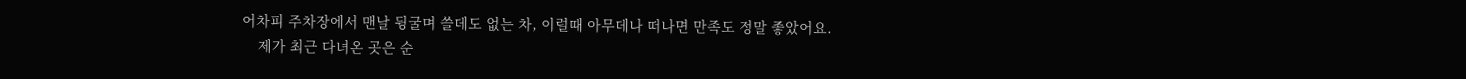어차피 주차장에서 맨날 뒹굴며 쓸데도 없는 차, 이럴때 아무데나 떠나면 만족도 정말 좋았어요.
    제가 최근 다녀온 곳은 순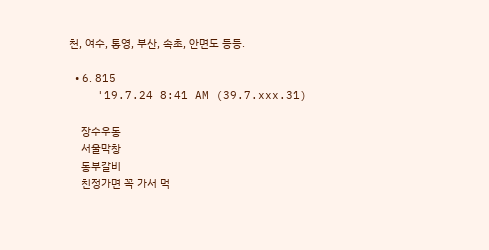천, 여수, 통영, 부산, 속초, 안면도 등등.

  • 6. 815
    '19.7.24 8:41 AM (39.7.xxx.31)

    장수우동
    서울막창
    동부갈비
    친정가면 꼭 가서 먹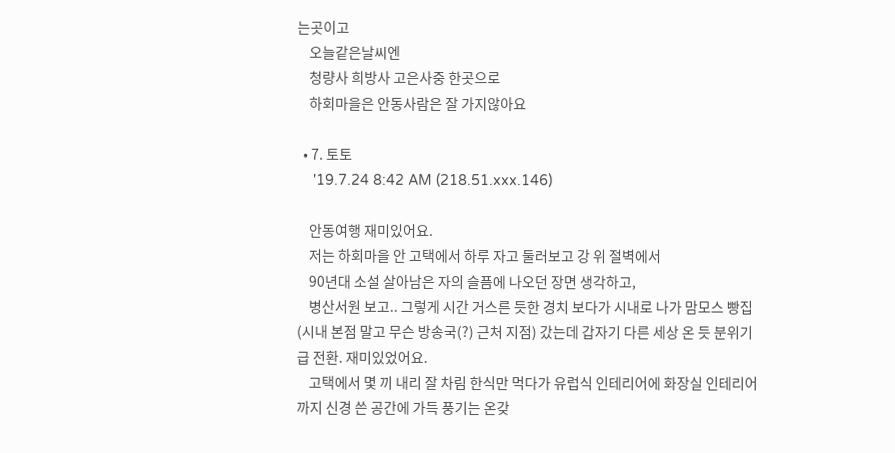는곳이고
    오늘같은날씨엔
    청량사 희방사 고은사중 한곳으로
    하회마을은 안동사람은 잘 가지않아요

  • 7. 토토
    '19.7.24 8:42 AM (218.51.xxx.146)

    안동여행 재미있어요.
    저는 하회마을 안 고택에서 하루 자고 둘러보고 강 위 절벽에서
    90년대 소설 살아남은 자의 슬픔에 나오던 장면 생각하고,
    병산서원 보고.. 그렇게 시간 거스른 듯한 경치 보다가 시내로 나가 맘모스 빵집(시내 본점 말고 무슨 방송국(?) 근처 지점) 갔는데 갑자기 다른 세상 온 듯 분위기 급 전환. 재미있었어요.
    고택에서 몇 끼 내리 잘 차림 한식만 먹다가 유럽식 인테리어에 화장실 인테리어까지 신경 쓴 공간에 가득 풍기는 온갖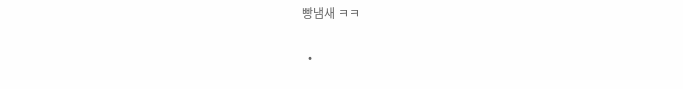빵냄새 ㅋㅋ

  •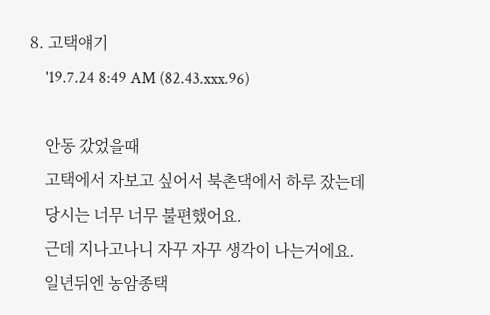8. 고택얘기
    '19.7.24 8:49 AM (82.43.xxx.96)

    안동 갔었을때
    고택에서 자보고 싶어서 북촌댁에서 하루 잤는데
    당시는 너무 너무 불편했어요.
    근데 지나고나니 자꾸 자꾸 생각이 나는거에요.
    일년뒤엔 농암종택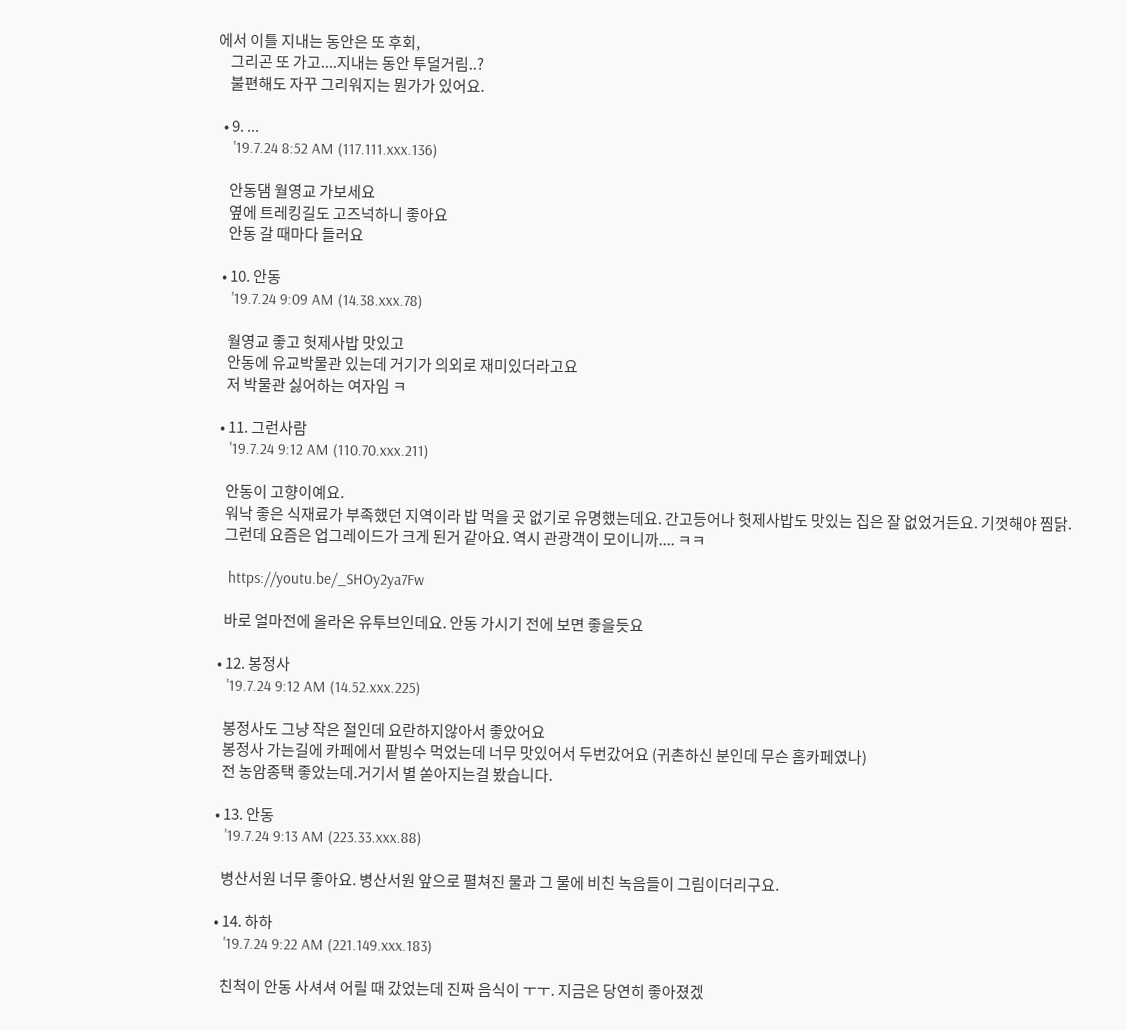에서 이틀 지내는 동안은 또 후회,
    그리곤 또 가고....지내는 동안 투덜거림..?
    불편해도 자꾸 그리워지는 뭔가가 있어요.

  • 9. ...
    '19.7.24 8:52 AM (117.111.xxx.136)

    안동댐 월영교 가보세요
    옆에 트레킹길도 고즈넉하니 좋아요
    안동 갈 때마다 들러요

  • 10. 안동
    '19.7.24 9:09 AM (14.38.xxx.78)

    월영교 좋고 헛제사밥 맛있고
    안동에 유교박물관 있는데 거기가 의외로 재미있더라고요
    저 박물관 싫어하는 여자임 ㅋ

  • 11. 그런사람
    '19.7.24 9:12 AM (110.70.xxx.211)

    안동이 고향이예요.
    워낙 좋은 식재료가 부족했던 지역이라 밥 먹을 곳 없기로 유명했는데요. 간고등어나 헛제사밥도 맛있는 집은 잘 없었거든요. 기껏해야 찜닭.
    그런데 요즘은 업그레이드가 크게 된거 같아요. 역시 관광객이 모이니까.... ㅋㅋ

    https://youtu.be/_SHOy2ya7Fw

    바로 얼마전에 올라온 유투브인데요. 안동 가시기 전에 보면 좋을듯요

  • 12. 봉정사
    '19.7.24 9:12 AM (14.52.xxx.225)

    봉정사도 그냥 작은 절인데 요란하지않아서 좋았어요
    봉정사 가는길에 카페에서 팥빙수 먹었는데 너무 맛있어서 두번갔어요 (귀촌하신 분인데 무슨 홈카페였나)
    전 농암종택 좋았는데.거기서 별 쏟아지는걸 봤습니다.

  • 13. 안동
    '19.7.24 9:13 AM (223.33.xxx.88)

    병산서원 너무 좋아요. 병산서원 앞으로 펼쳐진 물과 그 물에 비친 녹음들이 그림이더리구요.

  • 14. 하하
    '19.7.24 9:22 AM (221.149.xxx.183)

    친척이 안동 사셔셔 어릴 때 갔었는데 진짜 음식이 ㅜㅜ. 지금은 당연히 좋아졌겠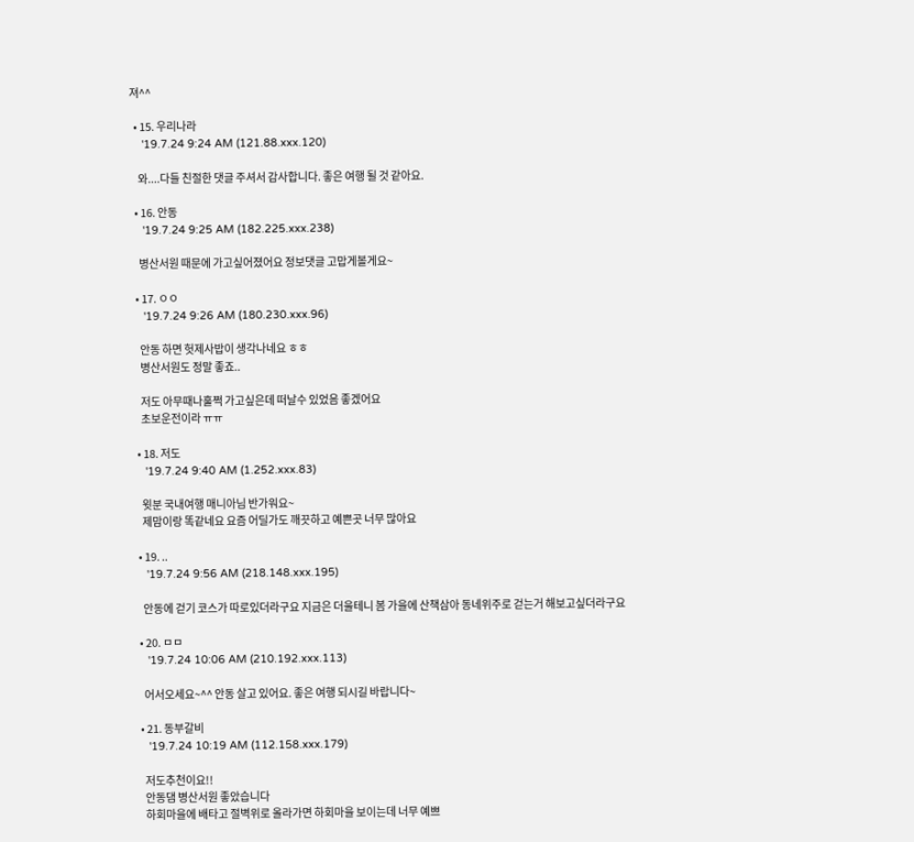져^^

  • 15. 우리나라
    '19.7.24 9:24 AM (121.88.xxx.120)

    와....다들 친절한 댓글 주셔서 감사합니다. 좋은 여행 될 것 같아요.

  • 16. 안동
    '19.7.24 9:25 AM (182.225.xxx.238)

    병산서원 때문에 가고싶어졌어요 정보댓글 고맙게볼게요~

  • 17. ㅇㅇ
    '19.7.24 9:26 AM (180.230.xxx.96)

    안동 하면 헛제사밥이 생각나네요 ㅎㅎ
    병산서원도 정말 좋죠..

    저도 아무때나훌쩍 가고싶은데 떠날수 있었음 좋겠어요
    초보운전이라 ㅠㅠ

  • 18. 저도
    '19.7.24 9:40 AM (1.252.xxx.83)

    윗분 국내여행 매니아님 반가워요~
    제맘이랑 똑같네요 요즘 어딜가도 깨끗하고 예쁜곳 너무 많아요

  • 19. ..
    '19.7.24 9:56 AM (218.148.xxx.195)

    안동에 걷기 코스가 따로있더라구요 지금은 더울테니 봄 가을에 산책삼아 동네위주로 걷는거 해보고싶더라구요

  • 20. ㅁㅁ
    '19.7.24 10:06 AM (210.192.xxx.113)

    어서오세요~^^ 안동 살고 있어요. 좋은 여행 되시길 바랍니다~

  • 21. 동부갈비
    '19.7.24 10:19 AM (112.158.xxx.179)

    저도추천이요!!
    안동댐 병산서원 좋았습니다
    하회마을에 배타고 절벽위로 올라가면 하회마을 보이는데 너무 예쁘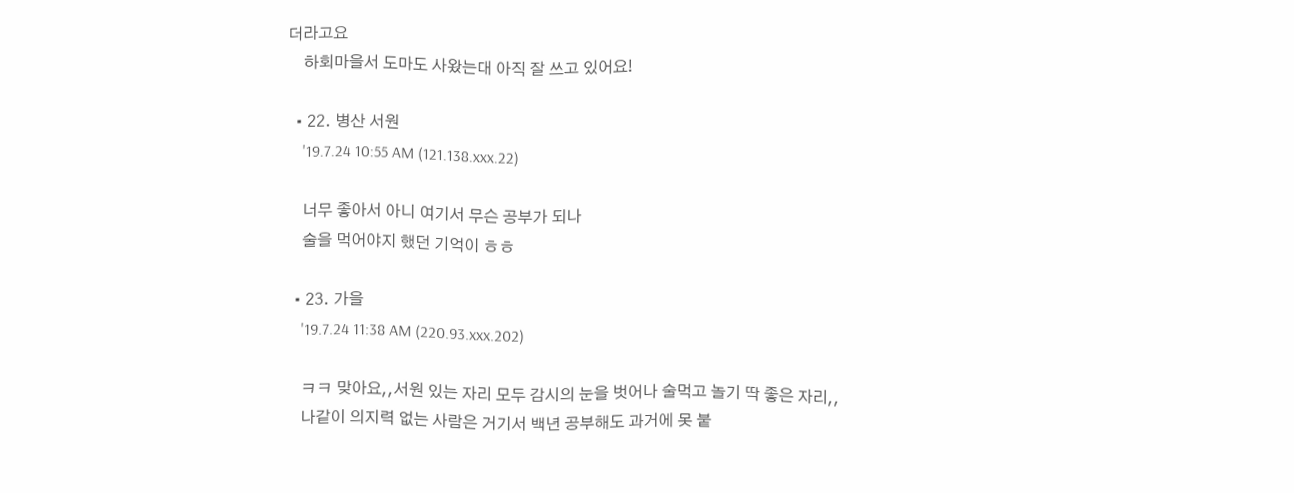더라고요
    하회마을서 도마도 사왔는대 아직 잘 쓰고 있어요!

  • 22. 병산 서원
    '19.7.24 10:55 AM (121.138.xxx.22)

    너무 좋아서 아니 여기서 무슨 공부가 되나
    술을 먹어야지 했던 기억이 ㅎㅎ

  • 23. 가을
    '19.7.24 11:38 AM (220.93.xxx.202)

    ㅋㅋ 맞아요,,서원 있는 자리 모두 감시의 눈을 벗어나 술먹고 놀기 딱 좋은 자리,,
    나같이 의지력 없는 사람은 거기서 백년 공부해도 과거에 못 붙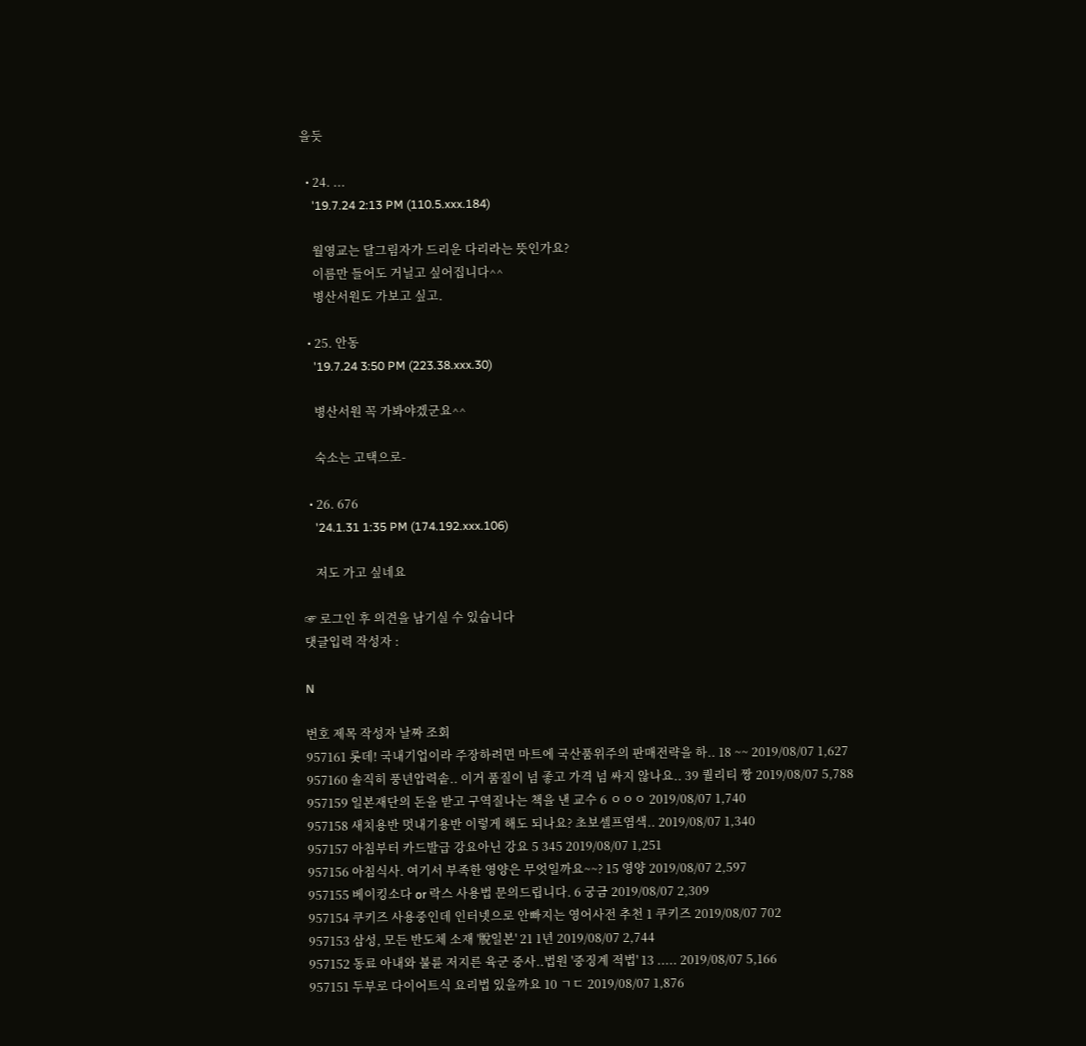을듯

  • 24. ...
    '19.7.24 2:13 PM (110.5.xxx.184)

    월영교는 달그림자가 드리운 다리라는 뜻인가요?
    이름만 들어도 거닐고 싶어집니다^^
    병산서원도 가보고 싶고.

  • 25. 안동
    '19.7.24 3:50 PM (223.38.xxx.30)

    병산서원 꼭 가봐야겠군요^^

    숙소는 고택으로-

  • 26. 676
    '24.1.31 1:35 PM (174.192.xxx.106)

    저도 가고 싶네요

☞ 로그인 후 의견을 남기실 수 있습니다
댓글입력 작성자 :

N

번호 제목 작성자 날짜 조회
957161 롯데! 국내기업이라 주장하려면 마트에 국산품위주의 판매전략을 하.. 18 ~~ 2019/08/07 1,627
957160 솔직히 풍년압력솥.. 이거 품질이 넘 좋고 가격 넘 싸지 않나요.. 39 퀄리티 짱 2019/08/07 5,788
957159 일본재단의 돈을 받고 구역질나는 책을 낸 교수 6 ㅇㅇㅇ 2019/08/07 1,740
957158 새치용반 멋내기용반 이렇게 해도 되나요? 초보셀프염색.. 2019/08/07 1,340
957157 아침부터 카드발급 강요아닌 강요 5 345 2019/08/07 1,251
957156 아침식사. 여기서 부족한 영양은 무엇일까요~~? 15 영양 2019/08/07 2,597
957155 베이킹소다 or 락스 사용법 문의드립니다. 6 궁금 2019/08/07 2,309
957154 쿠키즈 사용중인데 인터넷으로 안빠지는 영어사전 추천 1 쿠키즈 2019/08/07 702
957153 삼성, 모든 반도체 소재 '脫일본' 21 1년 2019/08/07 2,744
957152 동료 아내와 불륜 저지른 육군 중사..법원 '중징계 적법' 13 ..... 2019/08/07 5,166
957151 두부로 다이어트식 요리법 있을까요 10 ㄱㄷ 2019/08/07 1,876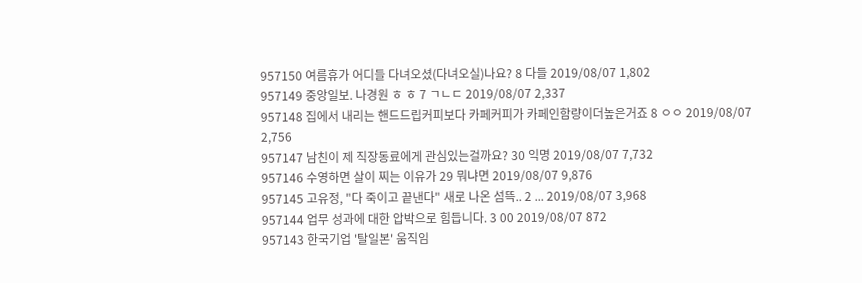957150 여름휴가 어디들 다녀오셨(다녀오실)나요? 8 다들 2019/08/07 1,802
957149 중앙일보. 나경원 ㅎ ㅎ 7 ㄱㄴㄷ 2019/08/07 2,337
957148 집에서 내리는 핸드드립커피보다 카페커피가 카페인함량이더높은거죠 8 ㅇㅇ 2019/08/07 2,756
957147 남친이 제 직장동료에게 관심있는걸까요? 30 익명 2019/08/07 7,732
957146 수영하면 살이 찌는 이유가 29 뭐냐면 2019/08/07 9,876
957145 고유정, "다 죽이고 끝낸다" 새로 나온 섬뜩.. 2 ... 2019/08/07 3,968
957144 업무 성과에 대한 압박으로 힘듭니다. 3 00 2019/08/07 872
957143 한국기업 '탈일본' 움직임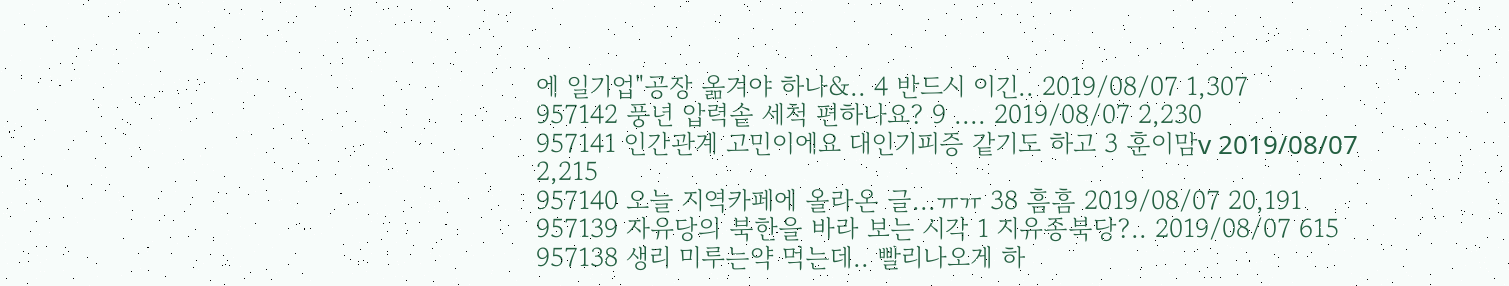에 일기업"공장 옮겨야 하나&.. 4 반드시 이긴.. 2019/08/07 1,307
957142 풍년 압력솥 세척 편하나요? 9 .... 2019/08/07 2,230
957141 인간관계 고민이에요 대인기피증 같기도 하고 3 훈이맘v 2019/08/07 2,215
957140 오늘 지역카페에 올라온 글...ㅠㅠ 38 흠흠 2019/08/07 20,191
957139 자유당의 북한을 바라 보는 시각 1 지유종북당?.. 2019/08/07 615
957138 생리 미루는약 먹는데.. 빨리나오게 하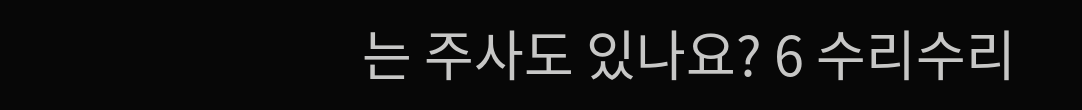는 주사도 있나요? 6 수리수리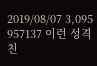2019/08/07 3,095
957137 이런 성격 친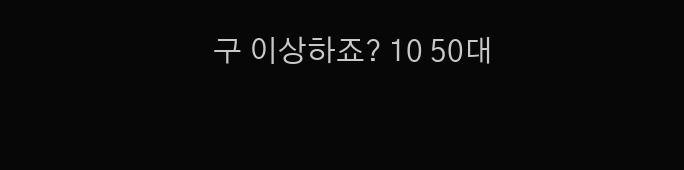구 이상하죠? 10 50대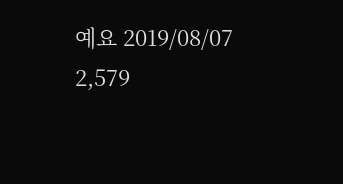예요 2019/08/07 2,579